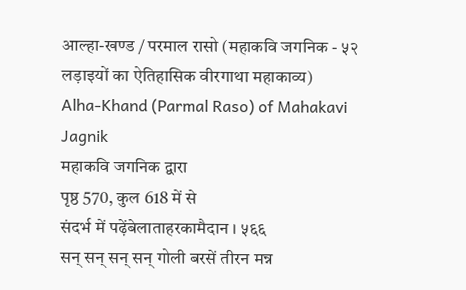आल्हा-खण्ड / परमाल रासो (महाकवि जगनिक - ५२ लड़ाइयों का ऐतिहासिक वीरगाथा महाकाव्य)
Alha-Khand (Parmal Raso) of Mahakavi Jagnik
महाकवि जगनिक द्वारा
पृष्ठ 570, कुल 618 में से
संदर्भ में पढ़ेंबेलाताहरकामैदान । ५६६
सन् सन् सन् सन् गोली बरसें तीरन मन्न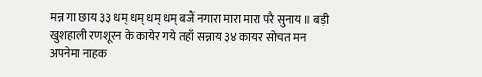मन्न गा छाय ३३ धम् धम् धम् धम् बजैं नगारा मारा मारा परै सुनाय ॥ बड़ी खुशहाली रणशूरन के कायेर गये तहाँ सन्नाय ३४ कायर सोचत मन अपनेमा नाहक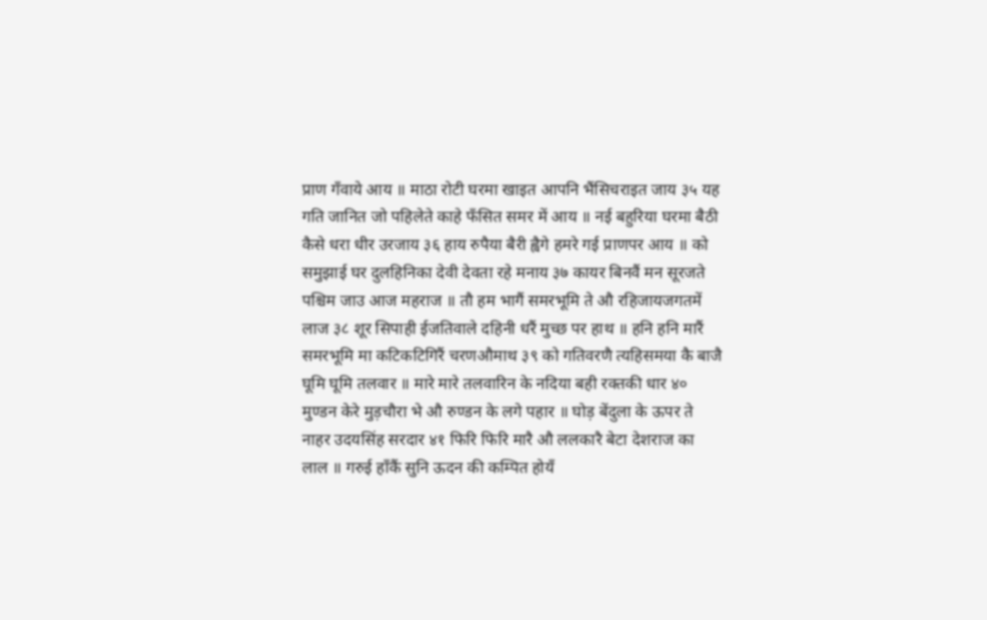प्राण गँवाये आय ॥ माठा रोटी घरमा खाइत आपनि भैंसिचराइत जाय ३५ यह गति जानित जो पहिलेते काहे फँसित समर में आय ॥ नई बहुरिया घरमा बैठी कैसे धरा धीर उरजाय ३६ हाय रुपैया बैरी ह्वैगे हमरे गई प्राणपर आय ॥ को समुझाई घर दुलहिनिका देवी देवता रहे मनाय ३७ कायर बिनवैं मन सूरजते पश्चिम जाउ आज महराज ॥ तौ हम भागैं समरभूमि ते औ रहिजायजगतमें लाज ३८ शूर सिपाही ईजतिवाले दहिनी धरैं मुच्छ पर हाथ ॥ हनि हनि मारैं समरभूमि मा कटिकटिगिरैं चरणऔमाथ ३९ को गतिवरणै त्यहिसमया कै बाजै घूमि घूमि तलवार ॥ मारे मारे तलवारिन के नदिया बही रक्तकी धार ४० मुण्डन केरे मुड़चौरा भे औ रुण्डन के लगे पहार ॥ घोड़ बेंदुला के ऊपर ते नाहर उदयसिंह सरदार ४१ फिरि फिरि मारै औ ललकारै बेटा देशराज का लाल ॥ गरुई हाँकैं सुनि ऊदन की कम्पित होयँ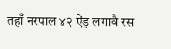तहाँ नरपाल ४२ ऐंड़ लगावै रस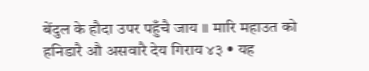बेंदुल के हौदा उपर पहुँचै जाय ॥ मारि महाउत को हनिडारै औ असवारै देय गिराय ४३ • यह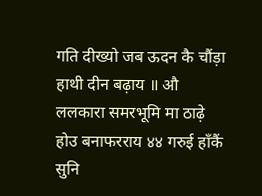गति दीख्यो जब ऊदन कै चौंड़ा हाथी दीन बढ़ाय ॥ औ ललकारा समरभूमि मा ठाढ़े होउ बनाफरराय ४४ गरुई हाँकैं सुनि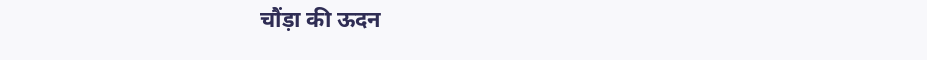चौंड़ा की ऊदन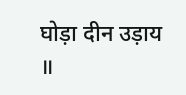घोड़ा दीन उड़ाय ॥